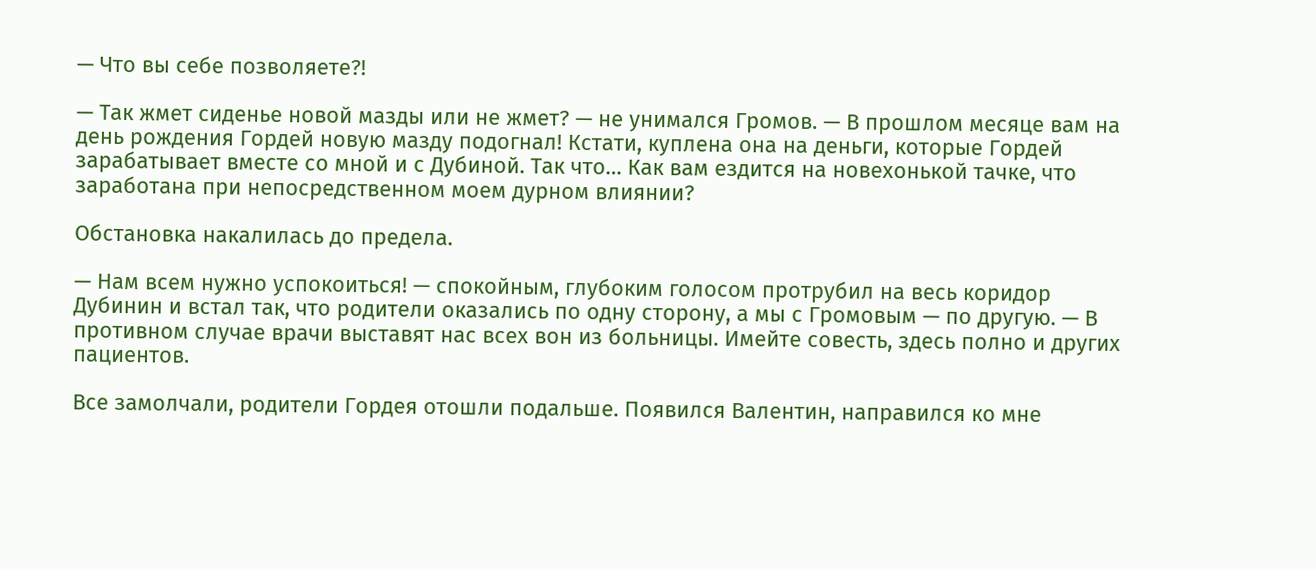— Что вы себе позволяете?!

— Так жмет сиденье новой мазды или не жмет? — не унимался Громов. — В прошлом месяце вам на день рождения Гордей новую мазду подогнал! Кстати, куплена она на деньги, которые Гордей зарабатывает вместе со мной и с Дубиной. Так что… Как вам ездится на новехонькой тачке, что заработана при непосредственном моем дурном влиянии?

Обстановка накалилась до предела.

— Нам всем нужно успокоиться! — спокойным, глубоким голосом протрубил на весь коридор Дубинин и встал так, что родители оказались по одну сторону, а мы с Громовым — по другую. — В противном случае врачи выставят нас всех вон из больницы. Имейте совесть, здесь полно и других пациентов.

Все замолчали, родители Гордея отошли подальше. Появился Валентин, направился ко мне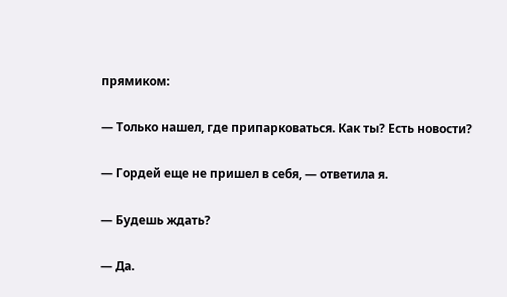прямиком:

— Только нашел, где припарковаться. Как ты? Есть новости?

— Гордей еще не пришел в себя, — ответила я.

— Будешь ждать?

— Да.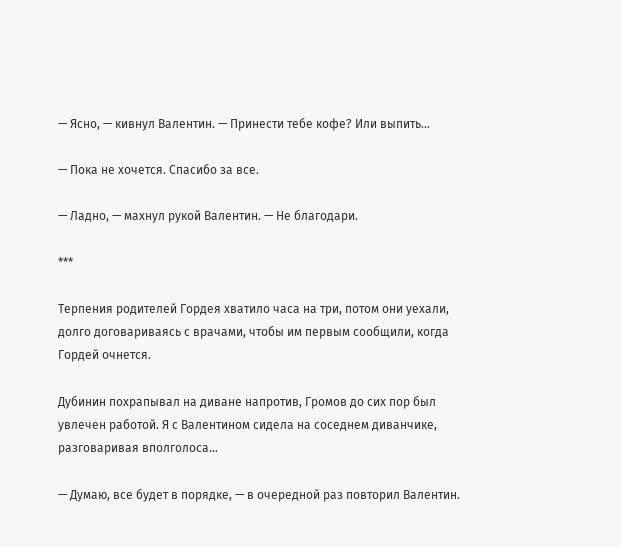— Ясно, — кивнул Валентин. — Принести тебе кофе? Или выпить…

— Пока не хочется. Спасибо за все.

— Ладно, — махнул рукой Валентин. — Не благодари.

***

Терпения родителей Гордея хватило часа на три, потом они уехали, долго договариваясь с врачами, чтобы им первым сообщили, когда Гордей очнется.

Дубинин похрапывал на диване напротив, Громов до сих пор был увлечен работой. Я с Валентином сидела на соседнем диванчике, разговаривая вполголоса…

— Думаю, все будет в порядке, — в очередной раз повторил Валентин.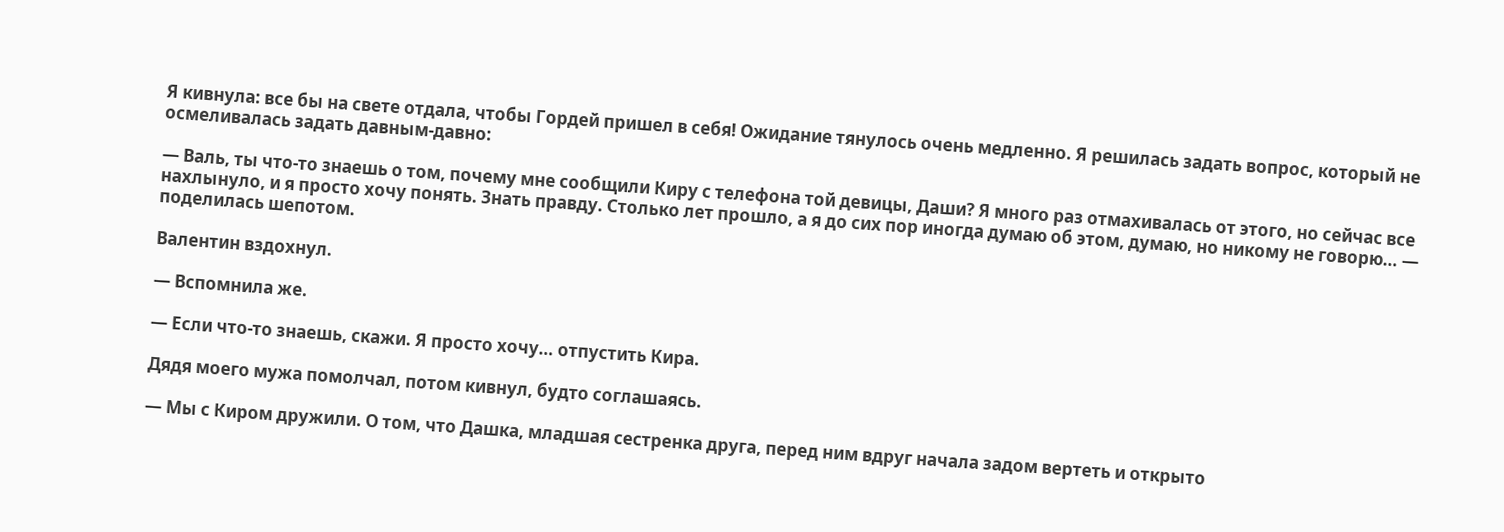Я кивнула: все бы на свете отдала, чтобы Гордей пришел в себя! Ожидание тянулось очень медленно. Я решилась задать вопрос, который не осмеливалась задать давным-давно:

— Валь, ты что-то знаешь о том, почему мне сообщили Киру с телефона той девицы, Даши? Я много раз отмахивалась от этого, но сейчас все нахлынуло, и я просто хочу понять. Знать правду. Столько лет прошло, а я до сих пор иногда думаю об этом, думаю, но никому не говорю… — поделилась шепотом.

Валентин вздохнул.

— Вспомнила же.

— Если что-то знаешь, скажи. Я просто хочу… отпустить Кира.

Дядя моего мужа помолчал, потом кивнул, будто соглашаясь.

— Мы с Киром дружили. О том, что Дашка, младшая сестренка друга, перед ним вдруг начала задом вертеть и открыто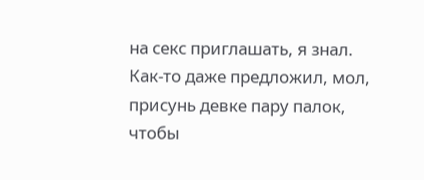на секс приглашать, я знал. Как-то даже предложил, мол, присунь девке пару палок, чтобы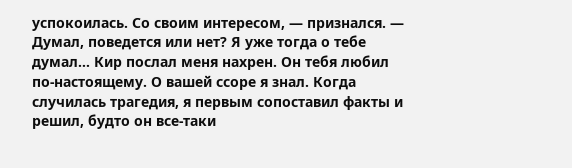успокоилась. Со своим интересом, — признался. — Думал, поведется или нет? Я уже тогда о тебе думал… Кир послал меня нахрен. Он тебя любил по-настоящему. О вашей ссоре я знал. Когда случилась трагедия, я первым сопоставил факты и решил, будто он все-таки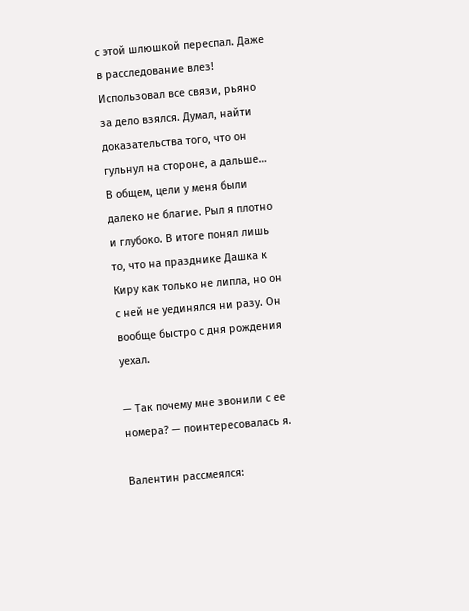с этой шлюшкой переспал. Даже в расследование влез! Использовал все связи, рьяно за дело взялся. Думал, найти доказательства того, что он гульнул на стороне, а дальше… В общем, цели у меня были далеко не благие. Рыл я плотно и глубоко. В итоге понял лишь то, что на празднике Дашка к Киру как только не липла, но он с ней не уединялся ни разу. Он вообще быстро с дня рождения уехал.

— Так почему мне звонили с ее номера? — поинтересовалась я.

Валентин рассмеялся: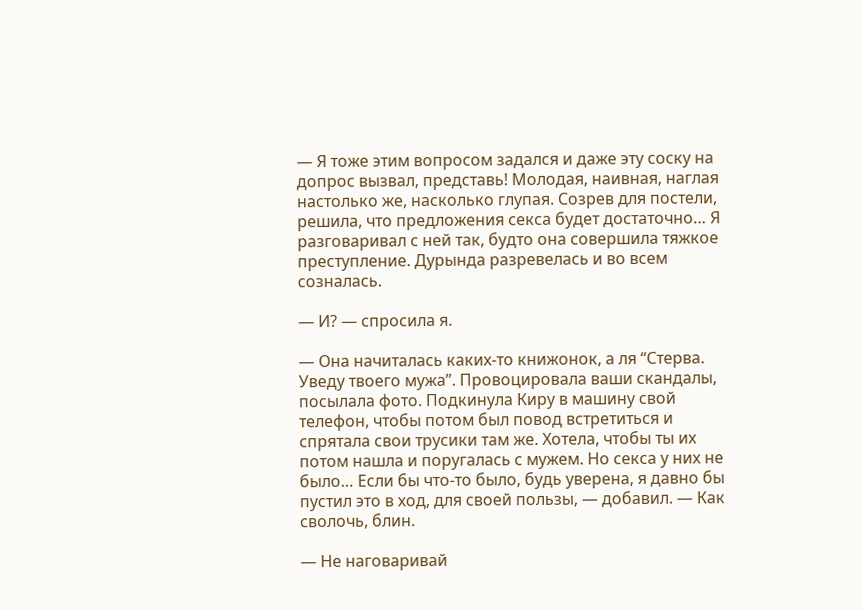— Я тоже этим вопросом задался и даже эту соску на допрос вызвал, представь! Молодая, наивная, наглая настолько же, насколько глупая. Созрев для постели, решила, что предложения секса будет достаточно… Я разговаривал с ней так, будто она совершила тяжкое преступление. Дурында разревелась и во всем созналась.

— И? — спросила я.

— Она начиталась каких-то книжонок, а ля “Стерва. Уведу твоего мужа”. Провоцировала ваши скандалы, посылала фото. Подкинула Киру в машину свой телефон, чтобы потом был повод встретиться и спрятала свои трусики там же. Хотела, чтобы ты их потом нашла и поругалась с мужем. Но секса у них не было… Если бы что-то было, будь уверена, я давно бы пустил это в ход, для своей пользы, — добавил. — Как сволочь, блин.

— Не наговаривай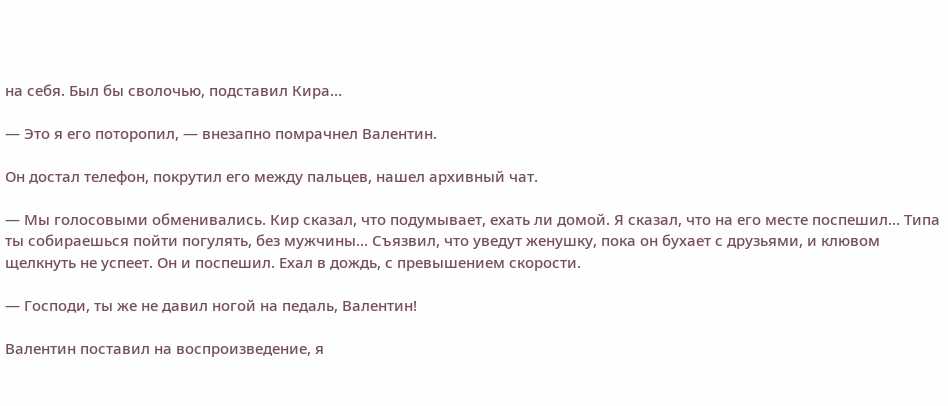на себя. Был бы сволочью, подставил Кира…

— Это я его поторопил, — внезапно помрачнел Валентин.

Он достал телефон, покрутил его между пальцев, нашел архивный чат.

— Мы голосовыми обменивались. Кир сказал, что подумывает, ехать ли домой. Я сказал, что на его месте поспешил… Типа ты собираешься пойти погулять, без мужчины… Съязвил, что уведут женушку, пока он бухает с друзьями, и клювом щелкнуть не успеет. Он и поспешил. Ехал в дождь, с превышением скорости.

— Господи, ты же не давил ногой на педаль, Валентин!

Валентин поставил на воспроизведение, я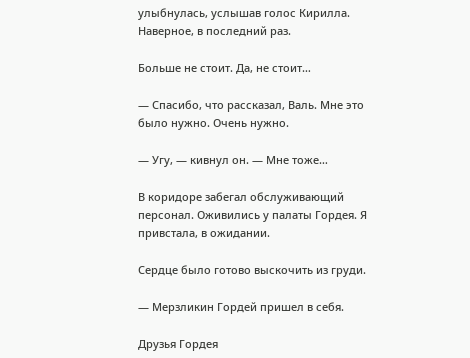улыбнулась, услышав голос Кирилла. Наверное, в последний раз.

Больше не стоит. Да, не стоит…

— Спасибо, что рассказал, Валь. Мне это было нужно. Очень нужно.

— Угу, — кивнул он. — Мне тоже…

В коридоре забегал обслуживающий персонал. Оживились у палаты Гордея. Я привстала, в ожидании.

Сердце было готово выскочить из груди.

— Мерзликин Гордей пришел в себя.

Друзья Гордея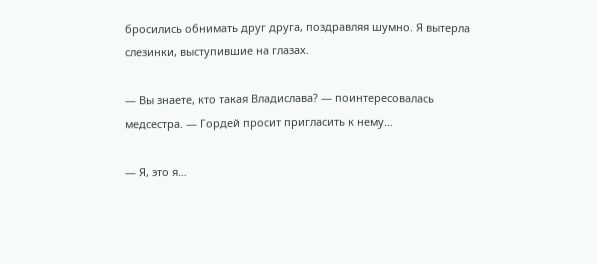бросились обнимать друг друга, поздравляя шумно. Я вытерла слезинки, выступившие на глазах.

— Вы знаете, кто такая Владислава? — поинтересовалась медсестра. — Гордей просит пригласить к нему…

— Я, это я…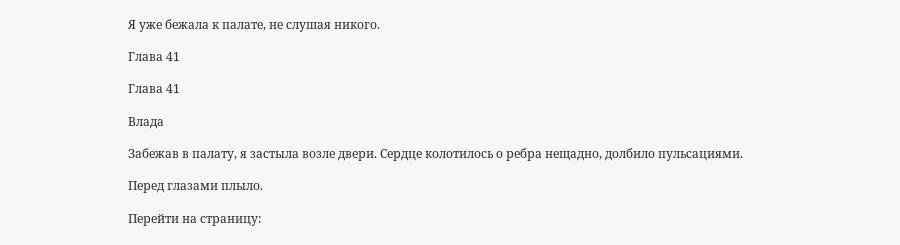Я уже бежала к палате, не слушая никого.

Глава 41

Глава 41

Влада

Забежав в палату, я застыла возле двери. Сердце колотилось о ребра нещадно, долбило пульсациями.

Перед глазами плыло.

Перейти на страницу: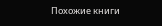Похожие книги